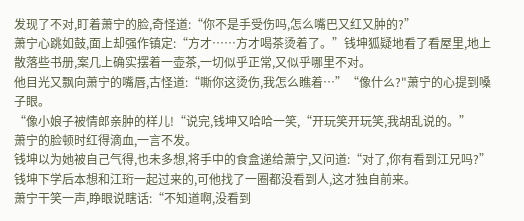发现了不对,盯着萧宁的脸,奇怪道:“你不是手受伤吗,怎么嘴巴又红又肿的?”
萧宁心跳如鼓,面上却强作镇定:“方才……方才喝茶烫着了。”钱坤狐疑地看了看屋里,地上散落些书册,案几上确实摆着一壶茶,一切似乎正常,又似乎哪里不对。
他目光又飘向萧宁的嘴唇,古怪道:“嘶你这烫伤,我怎么瞧着…”“像什么?"萧宁的心提到嗓子眼。
“像小娘子被情郎亲肿的样儿!“说完,钱坤又哈哈一笑,“开玩笑开玩笑,我胡乱说的。”
萧宁的脸顿时红得滴血,一言不发。
钱坤以为她被自己气得,也未多想,将手中的食盒递给萧宁,又问道:“对了,你有看到江兄吗?”
钱坤下学后本想和江珩一起过来的,可他找了一圈都没看到人,这才独自前来。
萧宁干笑一声,睁眼说瞎话:“不知道啊,没看到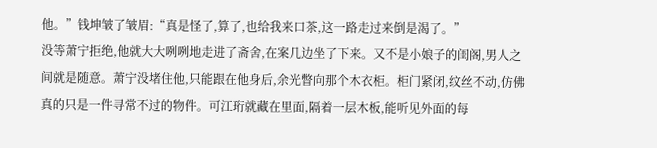他。”钱坤皱了皱眉:“真是怪了,算了,也给我来口茶,这一路走过来倒是渴了。”
没等萧宁拒绝,他就大大咧咧地走进了斋舍,在案几边坐了下来。又不是小娘子的闺阁,男人之间就是随意。萧宁没堵住他,只能跟在他身后,余光瞥向那个木衣柜。柜门紧闭,纹丝不动,仿佛真的只是一件寻常不过的物件。可江珩就藏在里面,隔着一层木板,能听见外面的每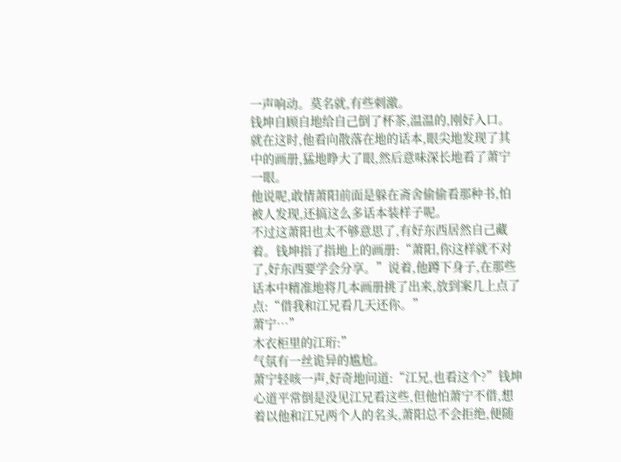一声响动。莫名就,有些刺激。
钱坤自顾自地给自己倒了杯茶,温温的,刚好入口。就在这时,他看向散落在地的话本,眼尖地发现了其中的画册,猛地睁大了眼,然后意味深长地看了萧宁一眼。
他说呢,敢情萧阳前面是躲在斋舍偷偷看那种书,怕被人发现,还搞这么多话本装样子呢。
不过这萧阳也太不够意思了,有好东西居然自己藏着。钱坤指了指地上的画册:“萧阳,你这样就不对了,好东西要学会分享。”说着,他蹲下身子,在那些话本中精准地将几本画册挑了出来,放到案几上点了点:“借我和江兄看几天还你。”
萧宁…”
木衣柜里的江珩:”
气氛有一丝诡异的尴尬。
萧宁轻咳一声,好奇地问道:“江兄,也看这个?”钱坤心道平常倒是没见江兄看这些,但他怕萧宁不借,想着以他和江兄两个人的名头,萧阳总不会拒绝,便随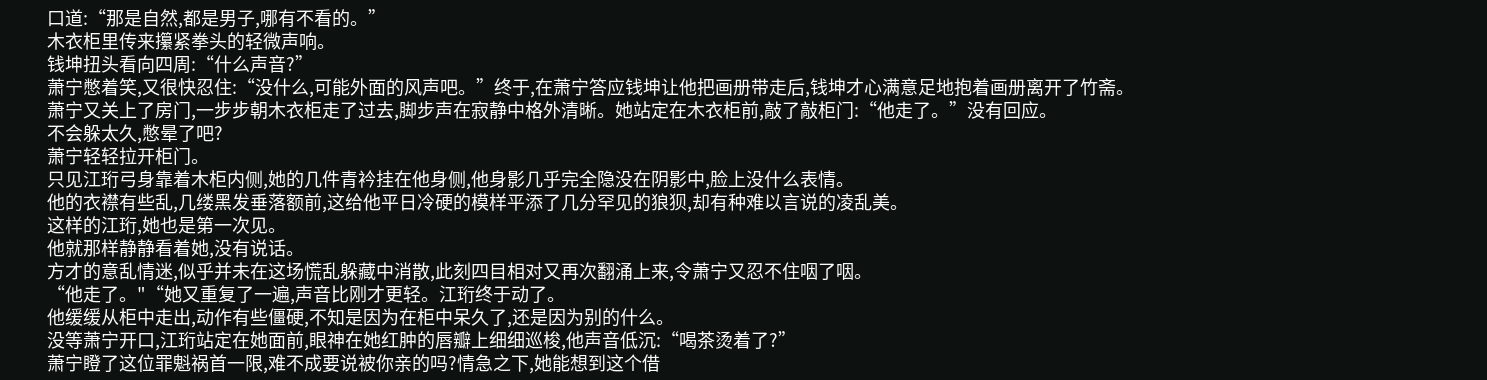口道:“那是自然,都是男子,哪有不看的。”
木衣柜里传来攥紧拳头的轻微声响。
钱坤扭头看向四周:“什么声音?”
萧宁憋着笑,又很快忍住:“没什么,可能外面的风声吧。”终于,在萧宁答应钱坤让他把画册带走后,钱坤才心满意足地抱着画册离开了竹斋。
萧宁又关上了房门,一步步朝木衣柜走了过去,脚步声在寂静中格外清晰。她站定在木衣柜前,敲了敲柜门:“他走了。”没有回应。
不会躲太久,憋晕了吧?
萧宁轻轻拉开柜门。
只见江珩弓身靠着木柜内侧,她的几件青衿挂在他身侧,他身影几乎完全隐没在阴影中,脸上没什么表情。
他的衣襟有些乱,几缕黑发垂落额前,这给他平日冷硬的模样平添了几分罕见的狼狈,却有种难以言说的凌乱美。
这样的江珩,她也是第一次见。
他就那样静静看着她,没有说话。
方才的意乱情迷,似乎并未在这场慌乱躲藏中消散,此刻四目相对又再次翻涌上来,令萧宁又忍不住咽了咽。
“他走了。"“她又重复了一遍,声音比刚才更轻。江珩终于动了。
他缓缓从柜中走出,动作有些僵硬,不知是因为在柜中呆久了,还是因为别的什么。
没等萧宁开口,江珩站定在她面前,眼神在她红肿的唇瓣上细细巡梭,他声音低沉:“喝茶烫着了?”
萧宁瞪了这位罪魁祸首一限,难不成要说被你亲的吗?情急之下,她能想到这个借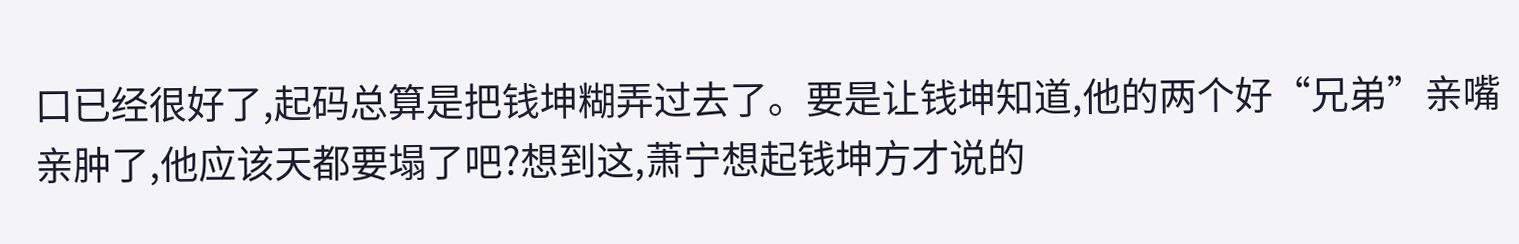口已经很好了,起码总算是把钱坤糊弄过去了。要是让钱坤知道,他的两个好“兄弟”亲嘴亲肿了,他应该天都要塌了吧?想到这,萧宁想起钱坤方才说的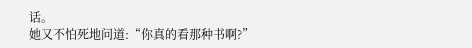话。
她又不怕死地问道:“你真的看那种书啊?”